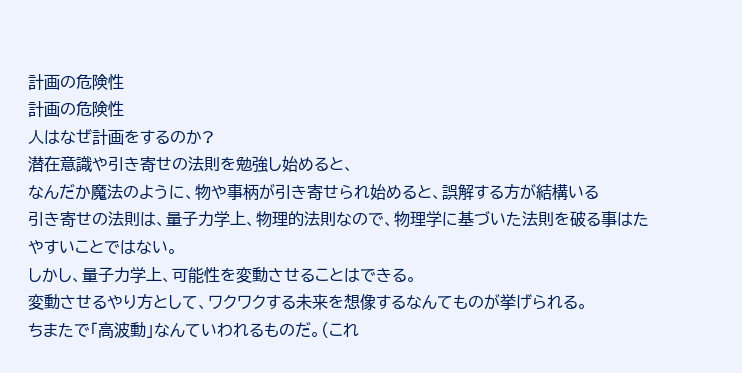計画の危険性
計画の危険性
人はなぜ計画をするのか?
潜在意識や引き寄せの法則を勉強し始めると、
なんだか魔法のように、物や事柄が引き寄せられ始めると、誤解する方が結構いる
引き寄せの法則は、量子力学上、物理的法則なので、物理学に基づいた法則を破る事はたやすいことではない。
しかし、量子力学上、可能性を変動させることはできる。
変動させるやり方として、ワクワクする未来を想像するなんてものが挙げられる。
ちまたで「高波動」なんていわれるものだ。(これ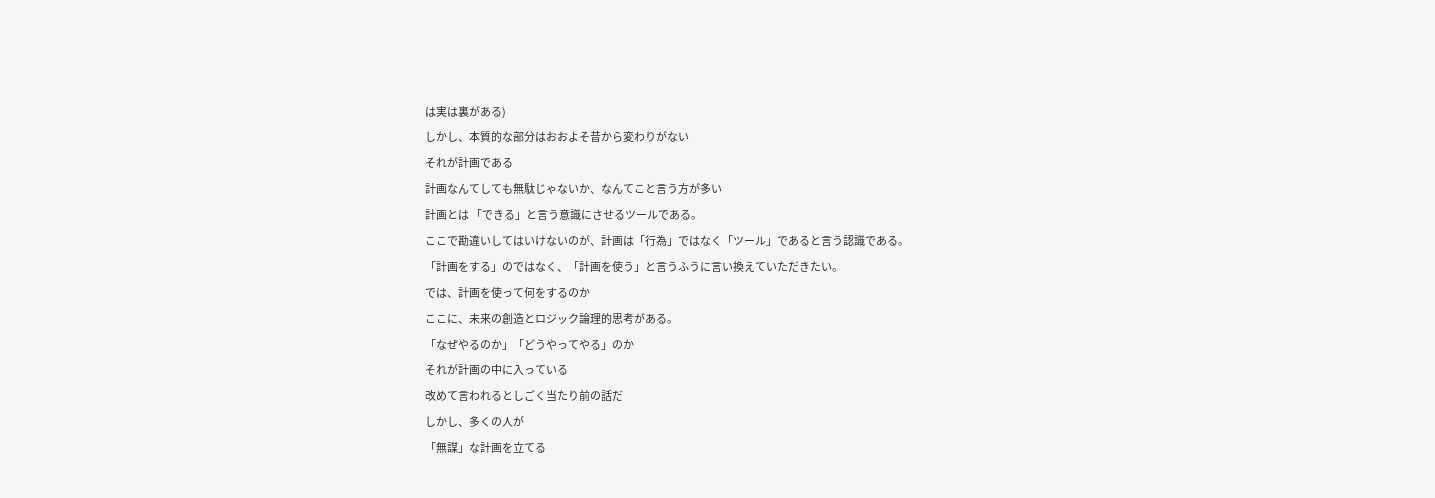は実は裏がある)
しかし、本質的な部分はおおよそ昔から変わりがない
それが計画である
計画なんてしても無駄じゃないか、なんてこと言う方が多い
計画とは 「できる」と言う意識にさせるツールである。
ここで勘違いしてはいけないのが、計画は「行為」ではなく「ツール」であると言う認識である。
「計画をする」のではなく、「計画を使う」と言うふうに言い換えていただきたい。
では、計画を使って何をするのか
ここに、未来の創造とロジック論理的思考がある。
「なぜやるのか」「どうやってやる」のか
それが計画の中に入っている
改めて言われるとしごく当たり前の話だ
しかし、多くの人が
「無謀」な計画を立てる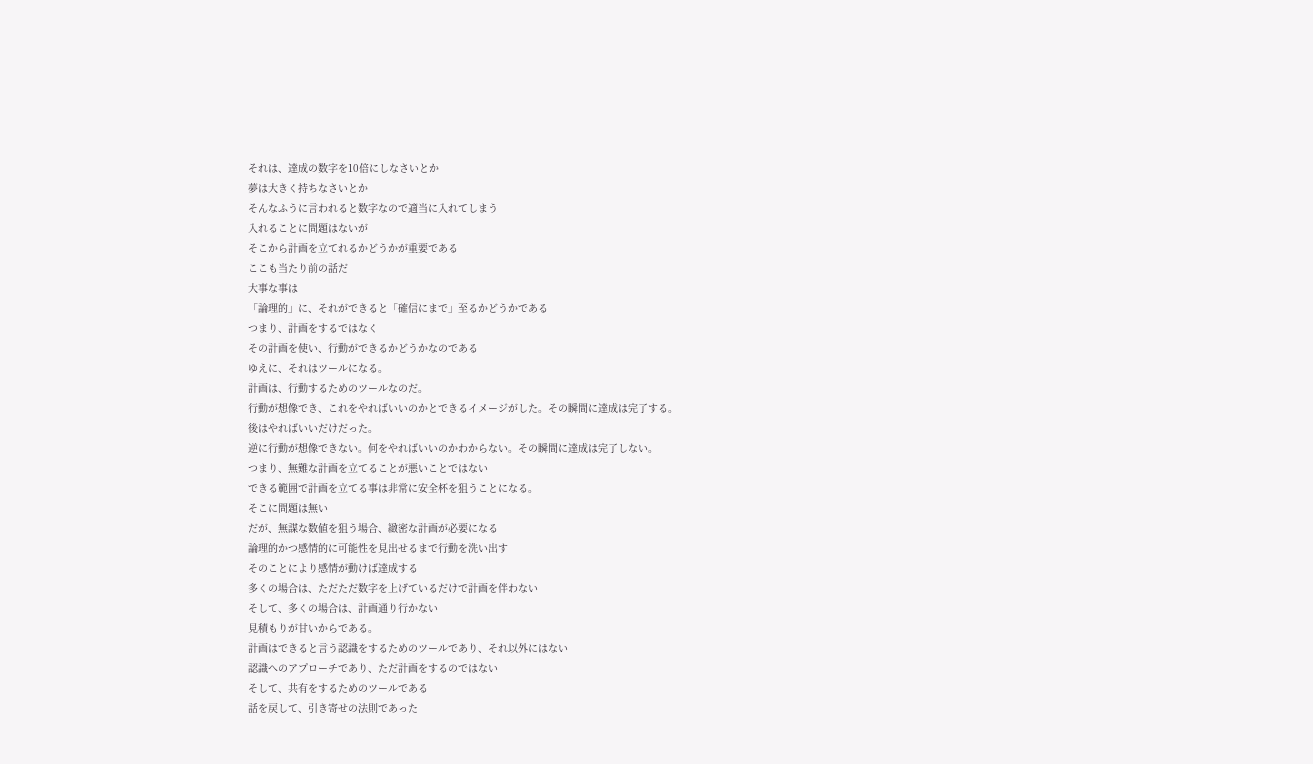それは、達成の数字を10倍にしなさいとか
夢は大きく持ちなさいとか
そんなふうに言われると数字なので適当に入れてしまう
入れることに問題はないが
そこから計画を立てれるかどうかが重要である
ここも当たり前の話だ
大事な事は
「論理的」に、それができると「確信にまで」至るかどうかである
つまり、計画をするではなく
その計画を使い、行動ができるかどうかなのである
ゆえに、それはツールになる。
計画は、行動するためのツールなのだ。
行動が想像でき、これをやればいいのかとできるイメージがした。その瞬間に達成は完了する。
後はやればいいだけだった。
逆に行動が想像できない。何をやればいいのかわからない。その瞬間に達成は完了しない。
つまり、無難な計画を立てることが悪いことではない
できる範囲で計画を立てる事は非常に安全杯を狙うことになる。
そこに問題は無い
だが、無謀な数値を狙う場合、緻密な計画が必要になる
論理的かつ感情的に可能性を見出せるまで行動を洗い出す
そのことにより感情が動けば達成する
多くの場合は、ただただ数字を上げているだけで計画を伴わない
そして、多くの場合は、計画通り行かない
見積もりが甘いからである。
計画はできると言う認識をするためのツールであり、それ以外にはない
認識へのアプローチであり、ただ計画をするのではない
そして、共有をするためのツールである
話を戻して、引き寄せの法則であった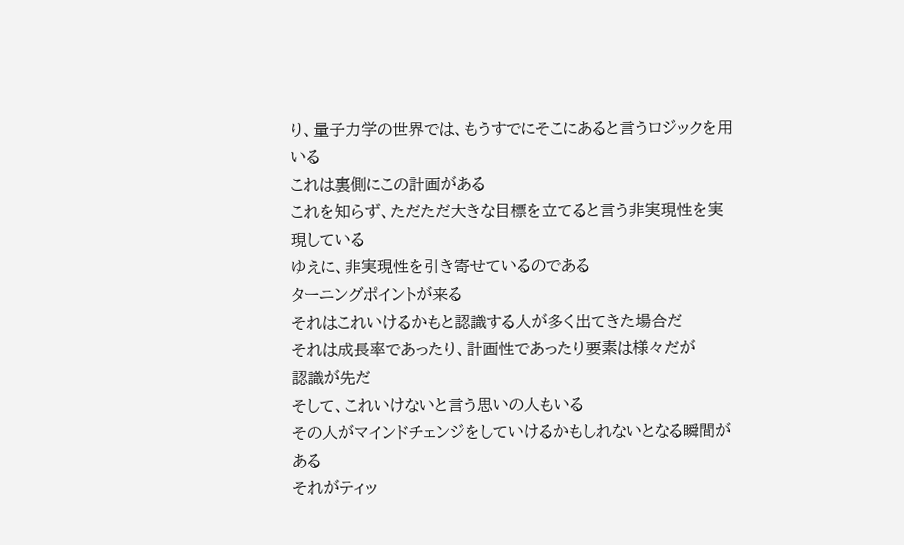り、量子力学の世界では、もうすでにそこにあると言うロジックを用いる
これは裏側にこの計画がある
これを知らず、ただただ大きな目標を立てると言う非実現性を実現している
ゆえに、非実現性を引き寄せているのである
ターニングポイントが来る
それはこれいけるかもと認識する人が多く出てきた場合だ
それは成長率であったり、計画性であったり要素は様々だが
認識が先だ
そして、これいけないと言う思いの人もいる
その人がマインドチェンジをしていけるかもしれないとなる瞬間がある
それがティッ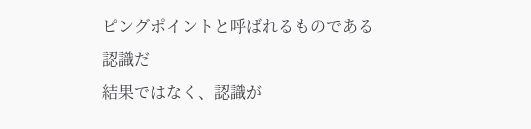ピングポイントと呼ばれるものである
認識だ
結果ではなく、認識が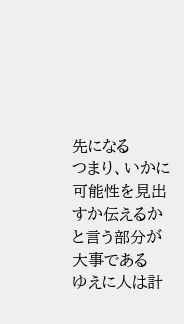先になる
つまり、いかに可能性を見出すか伝えるかと言う部分が大事である
ゆえに人は計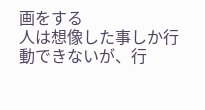画をする
人は想像した事しか行動できないが、行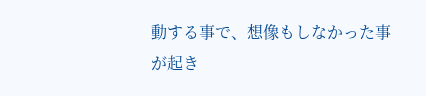動する事で、想像もしなかった事が起き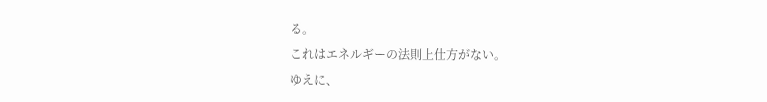る。
これはエネルギーの法則上仕方がない。
ゆえに、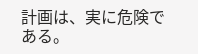計画は、実に危険である。